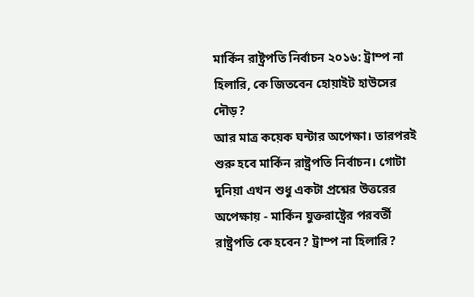মার্কিন রাষ্ট্রপতি নির্বাচন ২০১৬: ট্রাম্প না হিলারি, কে জিতবেন হোয়াইট হাউসের দৌড়?
আর মাত্র কয়েক ঘন্টার অপেক্ষা। তারপরই শুরু হবে মার্কিন রাষ্ট্রপতি নির্বাচন। গোটা দুনিয়া এখন শুধু একটা প্রশ্নের উত্তরের অপেক্ষায় - মার্কিন যুক্তরাষ্ট্রের পরবর্তী রাষ্ট্রপতি কে হবেন? ট্রাম্প না হিলারি?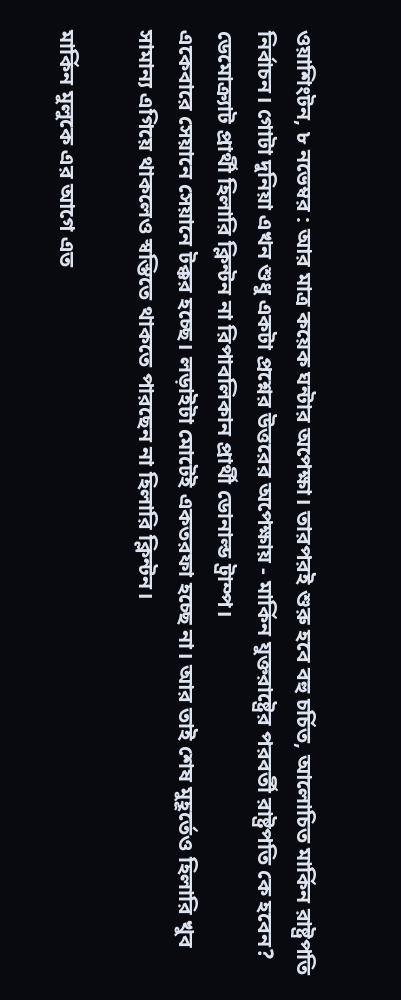ওয়াশিংটন, ৮ নভেম্বর : আর মাত্র কয়েক ঘন্টার অপেক্ষা। তারপরই শুরু হবে বহু চর্চিত, আলোচিত মার্কিন রাষ্ট্রপতি নির্বাচন। গোটা দুনিয়া এখন শুধু একটা প্রশ্নের উত্তরের অপেক্ষায় - মার্কিন যুক্তরাষ্ট্রের পরবর্তী রাষ্ট্রপতি কে হবেন? ডেমোক্র্যাট প্রার্থী হিলারি ক্লিন্টন না রিপাবলিকান প্রার্থী ডোনাল্ড ট্রাম্প।
একেবারে সেয়ানে সেয়ানে টক্কর হচ্ছে। লড়াইটা মোটেই একতরফা হচ্ছে না। আর তাই শেষ মুহূর্তেও হিলারি খুব সামান্য এগিয়ে থাকলেও স্বস্তিতে থাকতে পারছেন না হিলারি ক্লিন্টন।

মার্কিন মুলুকে এর আগে এত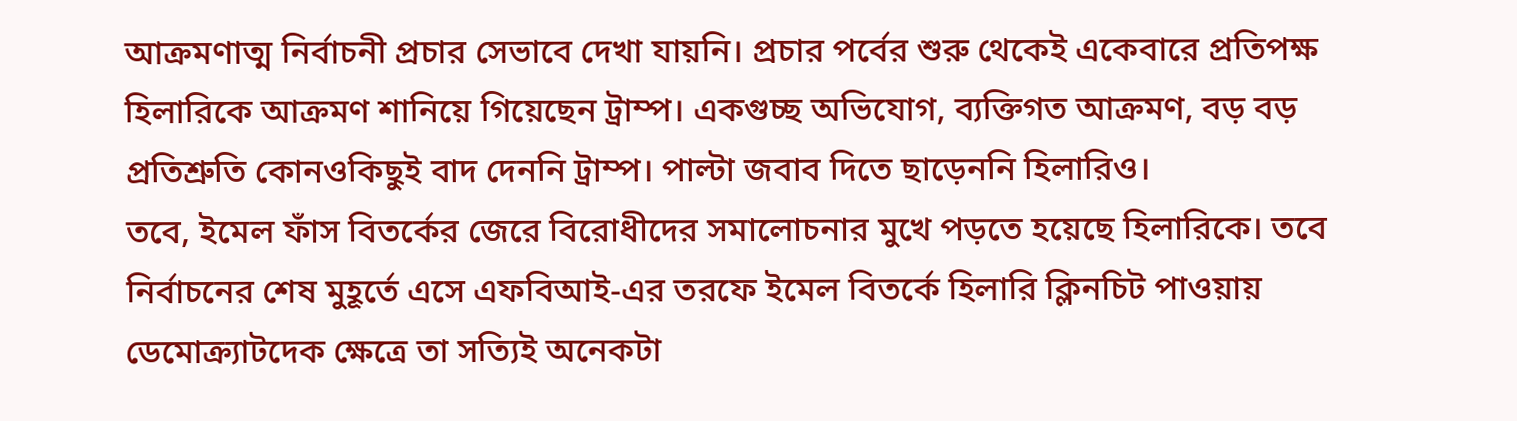আক্রমণাত্ম নির্বাচনী প্রচার সেভাবে দেখা যায়নি। প্রচার পর্বের শুরু থেকেই একেবারে প্রতিপক্ষ হিলারিকে আক্রমণ শানিয়ে গিয়েছেন ট্রাম্প। একগুচ্ছ অভিযোগ, ব্যক্তিগত আক্রমণ, বড় বড় প্রতিশ্রুতি কোনওকিছুই বাদ দেননি ট্রাম্প। পাল্টা জবাব দিতে ছাড়েননি হিলারিও।
তবে, ইমেল ফাঁস বিতর্কের জেরে বিরোধীদের সমালোচনার মুখে পড়তে হয়েছে হিলারিকে। তবে নির্বাচনের শেষ মুহূর্তে এসে এফবিআই-এর তরফে ইমেল বিতর্কে হিলারি ক্লিনচিট পাওয়ায় ডেমোক্র্যাটদেক ক্ষেত্রে তা সত্যিই অনেকটা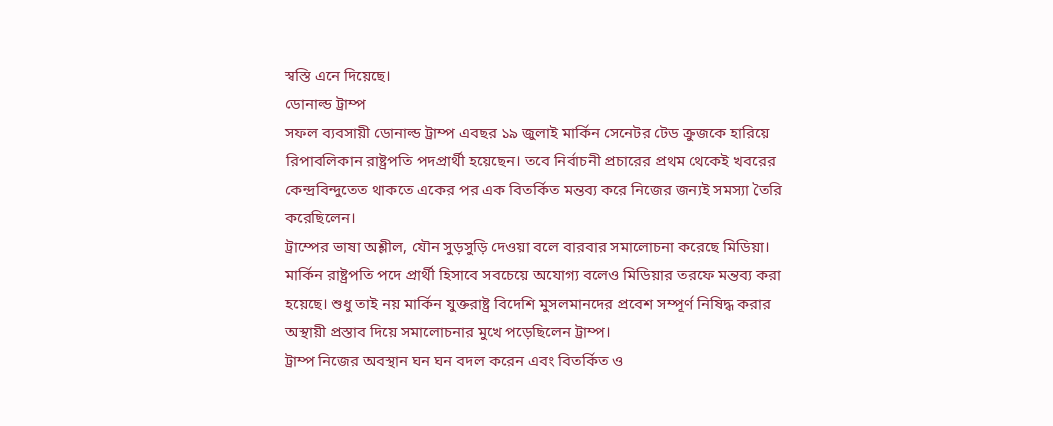স্বস্তি এনে দিয়েছে।
ডোনাল্ড ট্রাম্প
সফল ব্যবসায়ী ডোনাল্ড ট্রাম্প এবছর ১৯ জুলাই মার্কিন সেনেটর টেড ক্রুজকে হারিয়ে রিপাবলিকান রাষ্ট্রপতি পদপ্রার্থী হয়েছেন। তবে নির্বাচনী প্রচারের প্রথম থেকেই খবরের কেন্দ্রবিন্দুতেত থাকতে একের পর এক বিতর্কিত মন্তব্য করে নিজের জন্যই সমস্যা তৈরি করেছিলেন।
ট্রাম্পের ভাষা অশ্লীল, যৌন সুড়সুড়ি দেওয়া বলে বারবার সমালোচনা করেছে মিডিয়া। মার্কিন রাষ্ট্রপতি পদে প্রার্থী হিসাবে সবচেয়ে অযোগ্য বলেও মিডিয়ার তরফে মন্তব্য করা হয়েছে। শুধু তাই নয় মার্কিন যুক্তরাষ্ট্র বিদেশি মুসলমানদের প্রবেশ সম্পূর্ণ নিষিদ্ধ করার অস্থায়ী প্রস্তাব দিয়ে সমালোচনার মুখে পড়েছিলেন ট্রাম্প।
ট্রাম্প নিজের অবস্থান ঘন ঘন বদল করেন এবং বিতর্কিত ও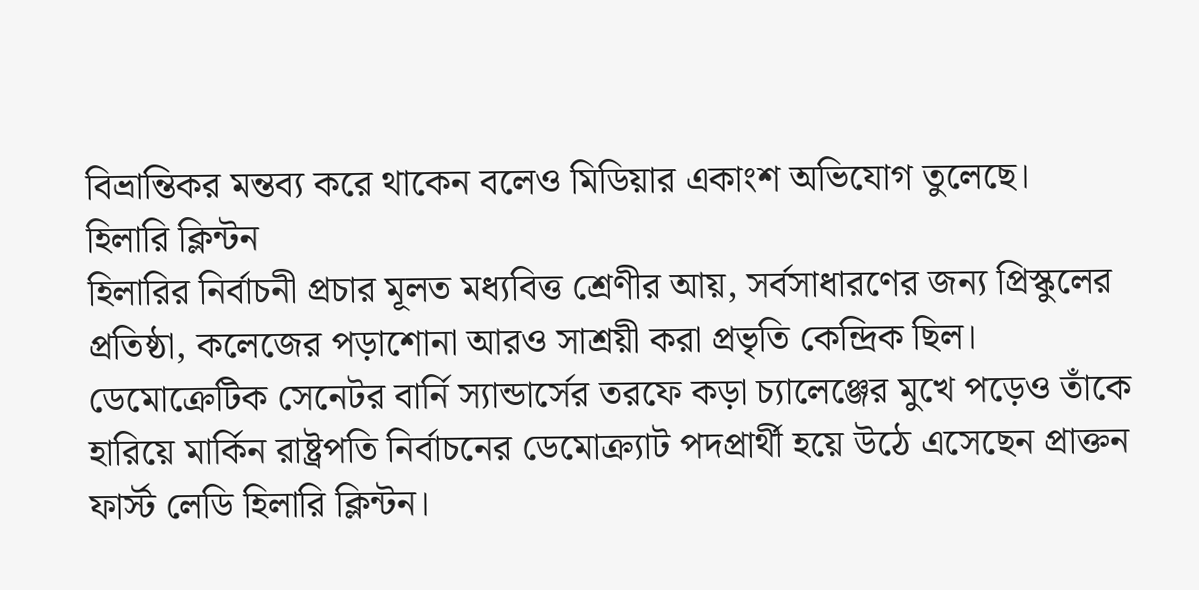বিভ্রান্তিকর মন্তব্য করে থাকেন বলেও মিডিয়ার একাংশ অভিযোগ তুলেছে।
হিলারি ক্লিন্টন
হিলারির নির্বাচনী প্রচার মূলত মধ্যবিত্ত শ্রেণীর আয়, সর্বসাধারণের জন্য প্রিস্কুলের প্রতিষ্ঠা, কলেজের পড়াশোনা আরও সাশ্রয়ী করা প্রভৃতি কেন্দ্রিক ছিল।
ডেমোক্রেটিক সেনেটর বার্নি স্যান্ডার্সের তরফে কড়া চ্যালেঞ্জের মুখে পড়েও তাঁকে হারিয়ে মার্কিন রাষ্ট্রপতি নির্বাচনের ডেমোক্র্যাট পদপ্রার্থী হয়ে উঠে এসেছেন প্রাক্তন ফার্স্ট লেডি হিলারি ক্লিন্টন।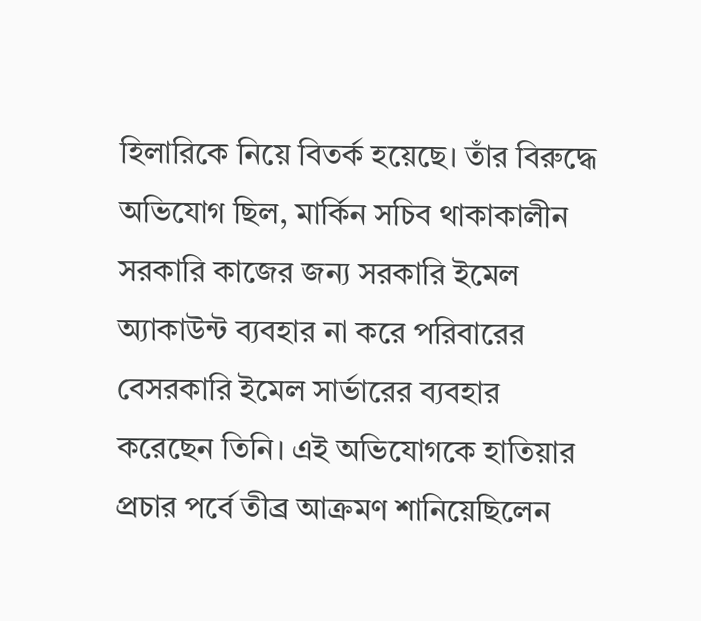হিলারিকে নিয়ে বিতর্ক হয়েছে। তাঁর বিরুদ্ধে অভিযোগ ছিল, মার্কিন সচিব থাকাকালীন সরকারি কাজের জন্য সরকারি ইমেল অ্যাকাউন্ট ব্যবহার না করে পরিবারের বেসরকারি ইমেল সার্ভারের ব্যবহার করেছেন তিনি। এই অভিযোগকে হাতিয়ার প্রচার পর্বে তীব্র আক্রমণ শানিয়েছিলেন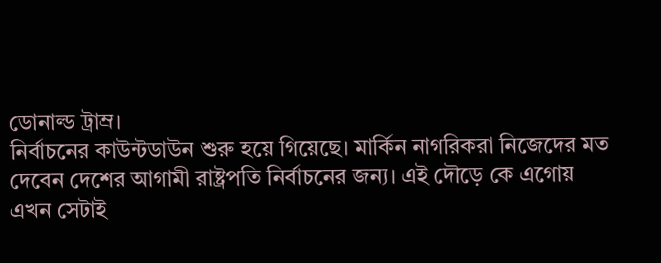ডোনাল্ড ট্রাম্র।
নির্বাচনের কাউন্টডাউন শুরু হয়ে গিয়েছে। মার্কিন নাগরিকরা নিজেদের মত দেবেন দেশের আগামী রাষ্ট্রপতি নির্বাচনের জন্য। এই দৌড়ে কে এগোয় এখন সেটাই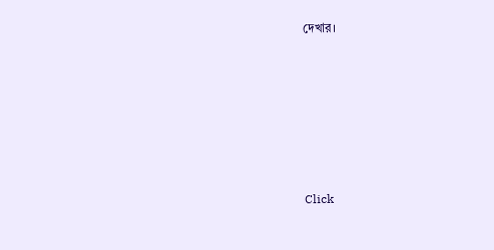দেখার।












Click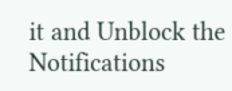it and Unblock the Notifications